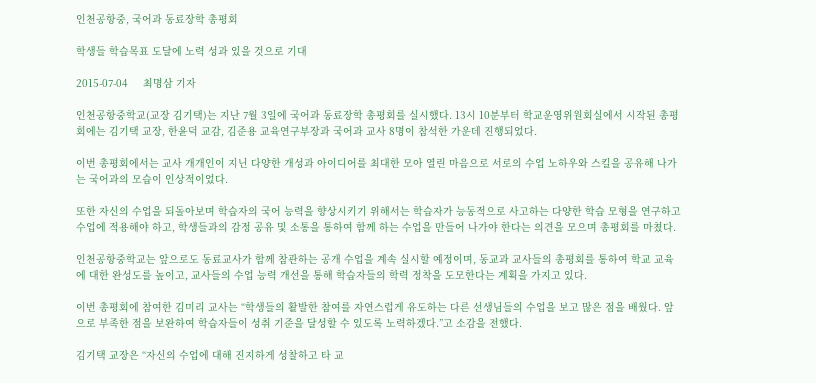인천공항중, 국어과 동료장학 총평회

학생들 학습목표 도달에 노력 성과 있을 것으로 기대

2015-07-04     최명삼 기자

인천공항중학교(교장 김기택)는 지난 7월 3일에 국어과 동료장학 총평회를 실시했다. 13시 10분부터 학교운영위원회실에서 시작된 총평회에는 김기택 교장, 한윤덕 교감, 김준용 교육연구부장과 국어과 교사 8명이 참석한 가운데 진행되었다.

이번 총평회에서는 교사 개개인이 지닌 다양한 개성과 아이디어를 최대한 모아 열린 마음으로 서로의 수업 노하우와 스킬을 공유해 나가는 국어과의 모습이 인상적이었다.

또한 자신의 수업을 되돌아보며 학습자의 국어 능력을 향상시키기 위해서는 학습자가 능동적으로 사고하는 다양한 학습 모형을 연구하고 수업에 적용해야 하고, 학생들과의 감정 공유 및 소통을 통하여 함께 하는 수업을 만들어 나가야 한다는 의견을 모으며 총평회를 마쳤다.

인천공항중학교는 앞으로도 동료교사가 함께 참관하는 공개 수업을 계속 실시할 예정이며, 동교과 교사들의 총평회를 통하여 학교 교육에 대한 완성도를 높이고, 교사들의 수업 능력 개선을 통해 학습자들의 학력 정착을 도모한다는 계획을 가지고 있다.

이번 총평회에 참여한 김미리 교사는 “학생들의 활발한 참여를 자연스럽게 유도하는 다른 선생님들의 수업을 보고 많은 점을 배웠다. 앞으로 부족한 점을 보완하여 학습자들이 성취 기준을 달성할 수 있도록 노력하겠다.”고 소감을 전했다.

김기택 교장은 “자신의 수업에 대해 진지하게 성찰하고 타 교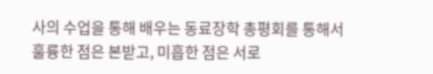사의 수업을 통해 배우는 동료장학 총평회를 통해서 훌륭한 점은 본받고, 미흡한 점은 서로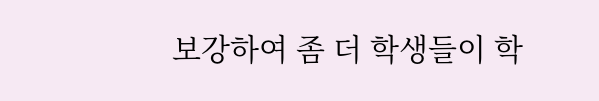보강하여 좀 더 학생들이 학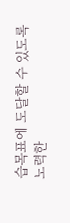습목표에 도달할 수 있도록 노력한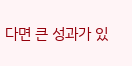다면 큰 성과가 있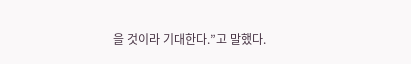을 것이라 기대한다.”고 말했다.